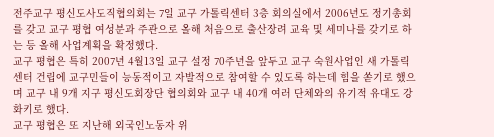전주교구 평신도사도직협의회는 7일 교구 가톨릭센터 3층 회의실에서 2006년도 정기총회를 갖고 교구 평협 여성분과 주관으로 올해 처음으로 출산장려 교육 및 세미나를 갖기로 하는 등 올해 사업계획을 확정했다.
교구 평협은 특히 2007년 4월13일 교구 설정 70주년을 앞두고 교구 숙원사업인 새 가톨릭센터 건립에 교구민들이 능동적이고 자발적으로 참여할 수 있도록 하는데 힘을 쏟기로 했으며 교구 내 9개 지구 평신도회장단 협의회와 교구 내 40개 여러 단체와의 유기적 유대도 강화키로 했다.
교구 평협은 또 지난해 외국인노동자 위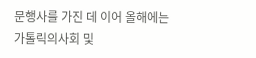문행사를 가진 데 이어 올해에는 가톨릭의사회 및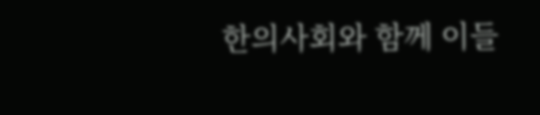한의사회와 함께 이들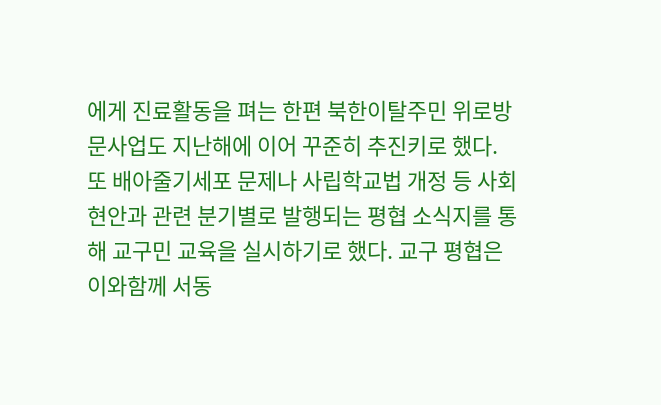에게 진료활동을 펴는 한편 북한이탈주민 위로방문사업도 지난해에 이어 꾸준히 추진키로 했다. 또 배아줄기세포 문제나 사립학교법 개정 등 사회현안과 관련 분기별로 발행되는 평협 소식지를 통해 교구민 교육을 실시하기로 했다. 교구 평협은 이와함께 서동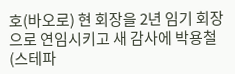호(바오로) 현 회장을 2년 임기 회장으로 연임시키고 새 감사에 박용철(스테파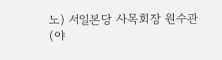노) 서일본당 사목회장 원수관(야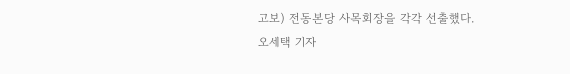고보) 전동본당 사목회장을 각각 선출했다.
오세택 기자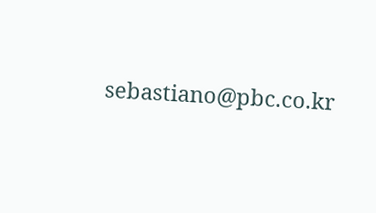sebastiano@pbc.co.kr